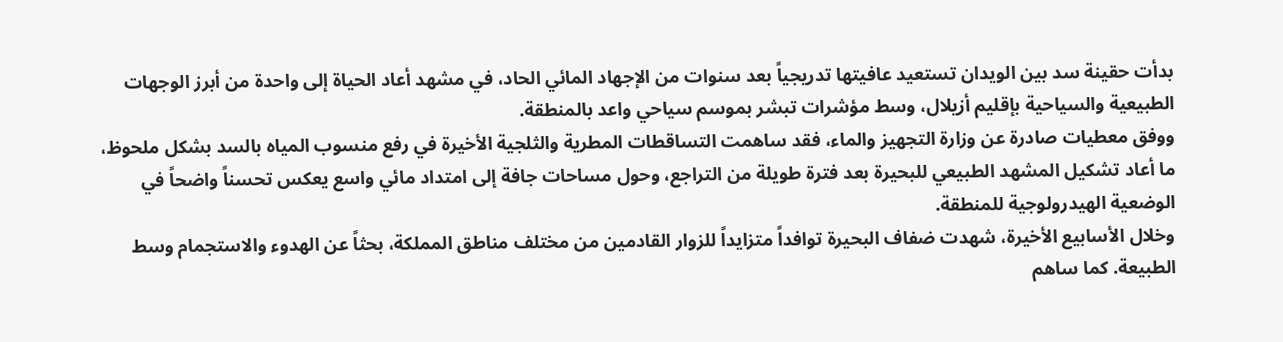بدأت حقينة سد بين الويدان تستعيد عافيتها تدريجياً بعد سنوات من الإجهاد المائي الحاد، في مشهد أعاد الحياة إلى واحدة من أبرز الوجهات الطبيعية والسياحية بإقليم أزيلال، وسط مؤشرات تبشر بموسم سياحي واعد بالمنطقة.
ووفق معطيات صادرة عن وزارة التجهيز والماء، فقد ساهمت التساقطات المطرية والثلجية الأخيرة في رفع منسوب المياه بالسد بشكل ملحوظ، ما أعاد تشكيل المشهد الطبيعي للبحيرة بعد فترة طويلة من التراجع، وحول مساحات جافة إلى امتداد مائي واسع يعكس تحسناً واضحاً في الوضعية الهيدرولوجية للمنطقة.
وخلال الأسابيع الأخيرة، شهدت ضفاف البحيرة توافداً متزايداً للزوار القادمين من مختلف مناطق المملكة، بحثاً عن الهدوء والاستجمام وسط الطبيعة. كما ساهم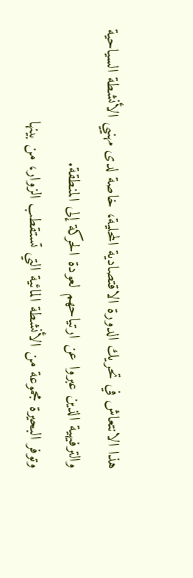هذا الانتعاش في تحريك الدورة الاقتصادية المحلية، خاصة لدى مهنيي الأنشطة السياحية والترفيهية الذين عبروا عن ارتياحهم لعودة الحركة إلى المنطقة.
وتوفر البحيرة مجموعة من الأنشطة المائية التي تستقطب الزوار، من بينها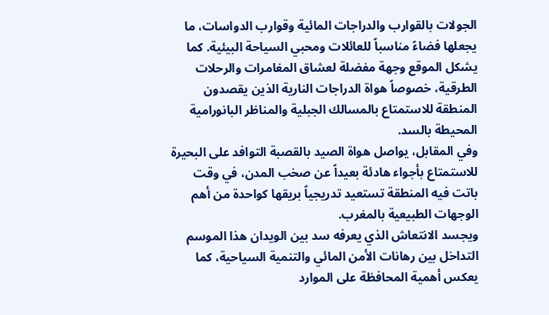الجولات بالقوارب والدراجات المائية وقوارب الدواسات، ما يجعلها فضاءً مناسباً للعائلات ومحبي السياحة البيئية. كما يشكل الموقع وجهة مفضلة لعشاق المغامرات والرحلات الطرقية، خصوصاً هواة الدراجات النارية الذين يقصدون المنطقة للاستمتاع بالمسالك الجبلية والمناظر البانورامية المحيطة بالسد.
وفي المقابل، يواصل هواة الصيد بالقصبة التوافد على البحيرة للاستمتاع بأجواء هادئة بعيداً عن صخب المدن، في وقت باتت فيه المنطقة تستعيد تدريجياً بريقها كواحدة من أهم الوجهات الطبيعية بالمغرب.
ويجسد الانتعاش الذي يعرفه سد بين الويدان هذا الموسم التداخل بين رهانات الأمن المائي والتنمية السياحية، كما يعكس أهمية المحافظة على الموارد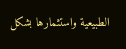الطبيعية واستثمارها بشكل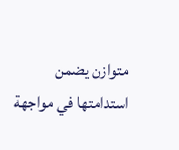متوازن يضمن استدامتها في مواجهة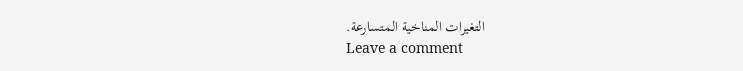التغيرات المناخية المتسارعة.
Leave a comment